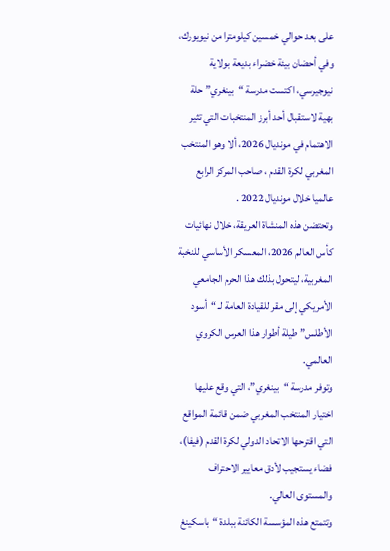على بعد حوالي خمسين كيلومترا من نيويورك، وفي أحضان بيئة خضراء بديعة بولاية نيوجيرسي، اكتست مدرسة “بينغري” حلة بهية لاستقبال أحد أبرز المنتخبات التي تثير الاهتمام في مونديال 2026، ألا وهو المنتخب المغربي لكرة القدم ، صاحب المركز الرابع عالميا خلال مونديال 2022 .
وتحتضن هذه المنشاة العريقة، خلال نهائيات كأس العالم 2026، المعسكر الأساسي للنخبة المغربية، ليتحول بذلك هذا الحرم الجامعي الأمريكي إلى مقر للقيادة العامة لـ “أسود الأطلس” طيلة أطوار هذا العرس الكروي العالمي.
وتوفر مدرسة “بينغري”، التي وقع عليها اختيار المنتخب المغربي ضمن قائمة المواقع التي اقترحها الاتحاد الدولي لكرة القدم (فيفا)، فضاء يستجيب لأدق معايير الاحتراف والمستوى العالي.
وتتمتع هذه المؤسسة الكائنة ببلدة “باسكينغ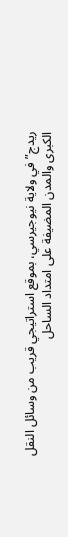ريدج” في ولاية نيوجيرسي، بموقع استراتيجي قريب من وسائل النقل الكبرى والمدن المضيفة على امتداد الساحل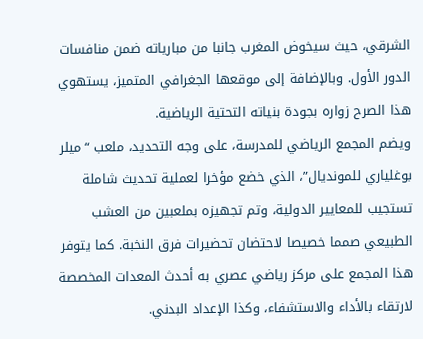الشرقي، حيث سيخوض المغرب جانبا من مبارياته ضمن منافسات الدور الأول. وبالإضافة إلى موقعها الجغرافي المتميز، يستهوي هذا الصرح زواره بجودة بنياته التحتية الرياضية.
ويضم المجمع الرياضي للمدرسة، على وجه التحديد، ملعب “ميلر بوغلياري للمونديال”، الذي خضع مؤخرا لعملية تحديث شاملة تستجيب للمعايير الدولية، وتم تجهيزه بملعبين من العشب الطبيعي صمما خصيصا لاحتضان تحضيرات فرق النخبة. كما يتوفر هذا المجمع على مركز رياضي عصري به أحدث المعدات المخصصة لارتقاء بالأداء والاستشفاء، وكذا الإعداد البدني.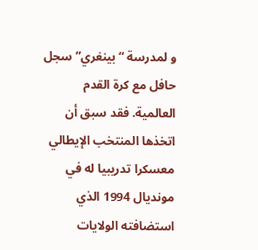و لمدرسة “بينغري” سجل حافل مع كرة القدم العالمية. فقد سبق أن اتخذها المنتخب الإيطالي معسكرا تدريبيا له في مونديال 1994 الذي استضافته الولايات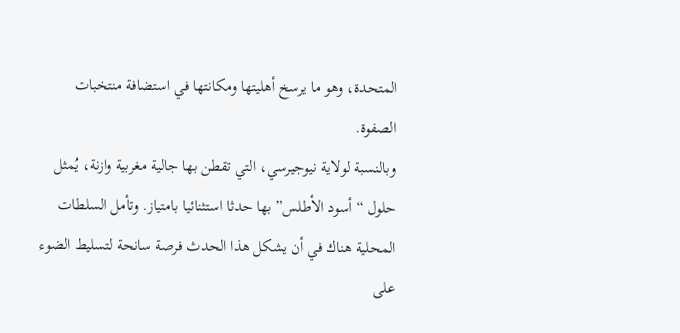المتحدة، وهو ما يرسخ أهليتها ومكانتها في استضافة منتخبات الصفوة.
وبالنسبة لولاية نيوجيرسي، التي تقطن بها جالية مغربية وازنة، يُمثل حلول “أسود الأطلس” بها حدثا استثنائيا بامتياز. وتأمل السلطات المحلية هناك في أن يشكل هذا الحدث فرصة سانحة لتسليط الضوء على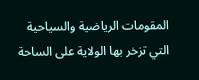المقومات الرياضية والسياحية التي تزخر بها الولاية على الساحة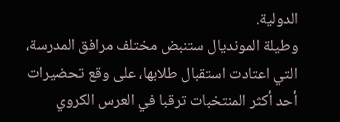الدولية.
وطيلة المونديال ستنبض مختلف مرافق المدرسة، التي اعتادت استقبال طلابها، على وقع تحضيرات أحد أكثر المنتخبات ترقبا في العرس الكروي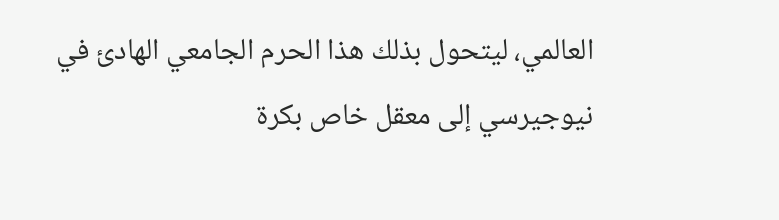العالمي، ليتحول بذلك هذا الحرم الجامعي الهادئ في نيوجيرسي إلى معقل خاص بكرة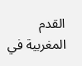القدم المغربية في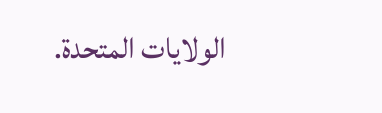الولايات المتحدة.